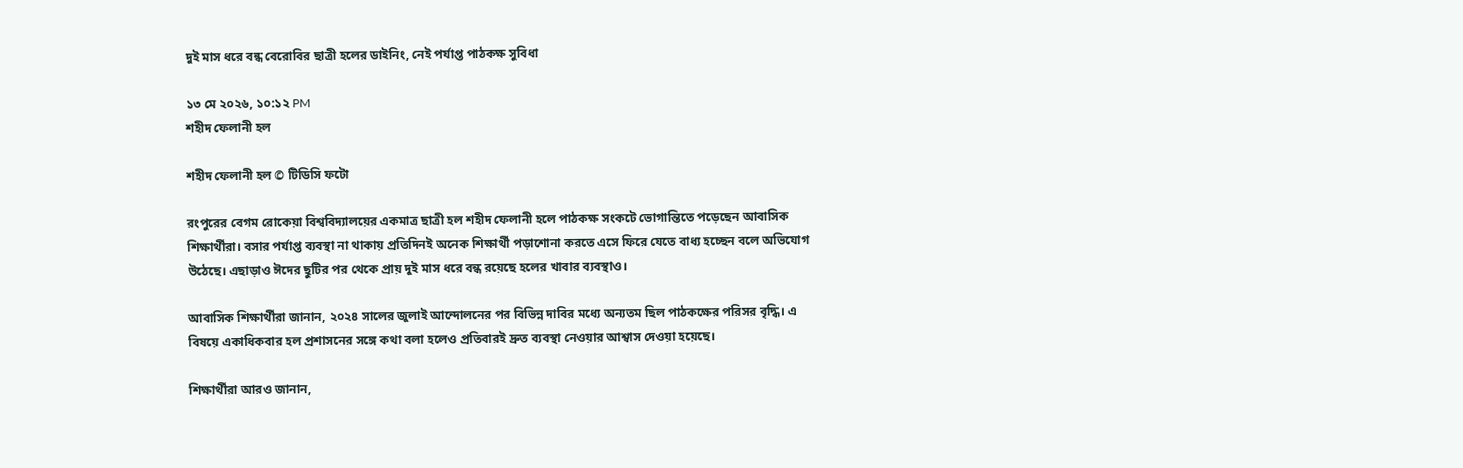দুই মাস ধরে বন্ধ বেরোবির ছাত্রী হলের ডাইনিং, নেই পর্যাপ্ত পাঠকক্ষ সুবিধা

১৩ মে ২০২৬, ১০:১২ PM
শহীদ ফেলানী হল

শহীদ ফেলানী হল © টিডিসি ফটো

রংপুরের বেগম রোকেয়া বিশ্ববিদ্যালয়ের একমাত্র ছাত্রী হল শহীদ ফেলানী হলে পাঠকক্ষ সংকটে ভোগান্তিতে পড়েছেন আবাসিক শিক্ষার্থীরা। বসার পর্যাপ্ত ব্যবস্থা না থাকায় প্রতিদিনই অনেক শিক্ষার্থী পড়াশোনা করতে এসে ফিরে যেতে বাধ্য হচ্ছেন বলে অভিযোগ উঠেছে। এছাড়াও ঈদের ছুটির পর থেকে প্রায় দুই মাস ধরে বন্ধ রয়েছে হলের খাবার ব্যবস্থাও।

আবাসিক শিক্ষার্থীরা জানান, ২০২৪ সালের জুলাই আন্দোলনের পর বিভিন্ন দাবির মধ্যে অন্যতম ছিল পাঠকক্ষের পরিসর বৃদ্ধি। এ বিষয়ে একাধিকবার হল প্রশাসনের সঙ্গে কথা বলা হলেও প্রতিবারই দ্রুত ব্যবস্থা নেওয়ার আশ্বাস দেওয়া হয়েছে।

শিক্ষার্থীরা আরও জানান,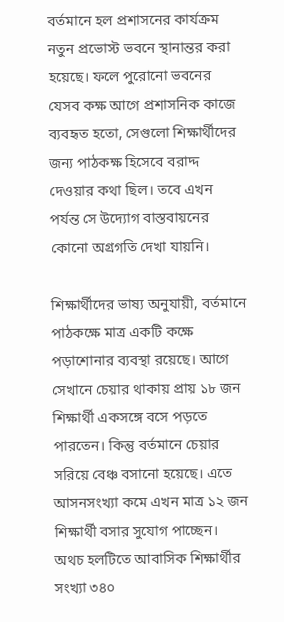বর্তমানে হল প্রশাসনের কার্যক্রম নতুন প্রভোস্ট ভবনে স্থানান্তর করা হয়েছে। ফলে পুরোনো ভবনের যেসব কক্ষ আগে প্রশাসনিক কাজে ব্যবহৃত হতো, সেগুলো শিক্ষার্থীদের জন্য পাঠকক্ষ হিসেবে বরাদ্দ দেওয়ার কথা ছিল। তবে এখন পর্যন্ত সে উদ্যোগ বাস্তবায়নের কোনো অগ্রগতি দেখা যায়নি।

শিক্ষার্থীদের ভাষ্য অনুযায়ী, বর্তমানে পাঠকক্ষে মাত্র একটি কক্ষে পড়াশোনার ব্যবস্থা রয়েছে। আগে সেখানে চেয়ার থাকায় প্রায় ১৮ জন শিক্ষার্থী একসঙ্গে বসে পড়তে পারতেন। কিন্তু বর্তমানে চেয়ার সরিয়ে বেঞ্চ বসানো হয়েছে। এতে আসনসংখ্যা কমে এখন মাত্র ১২ জন শিক্ষার্থী বসার সুযোগ পাচ্ছেন। অথচ হলটিতে আবাসিক শিক্ষার্থীর সংখ্যা ৩৪০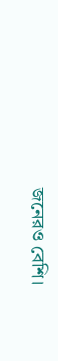জনেরও বেশি।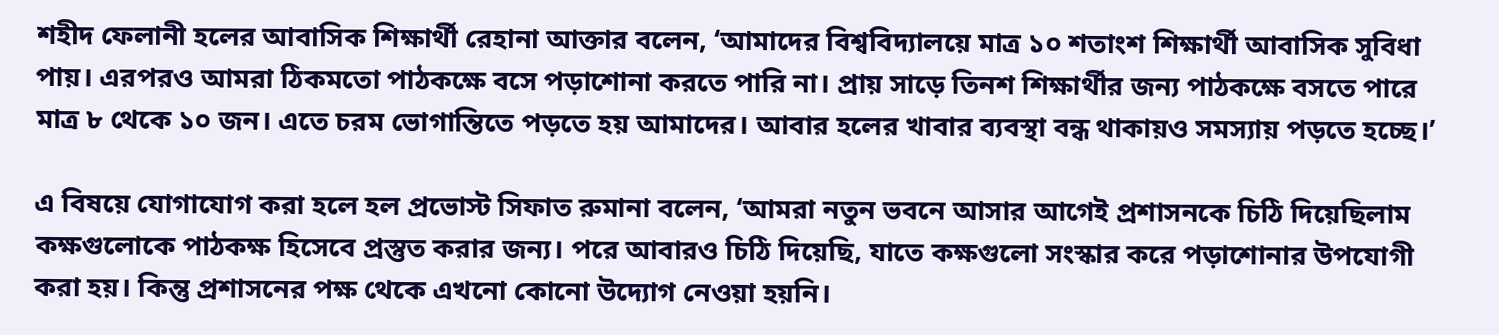শহীদ ফেলানী হলের আবাসিক শিক্ষার্থী রেহানা আক্তার বলেন, ‘আমাদের বিশ্ববিদ্যালয়ে মাত্র ১০ শতাংশ শিক্ষার্থী আবাসিক সুবিধা পায়। এরপরও আমরা ঠিকমতো পাঠকক্ষে বসে পড়াশোনা করতে পারি না। প্রায় সাড়ে তিনশ শিক্ষার্থীর জন্য পাঠকক্ষে বসতে পারে মাত্র ৮ থেকে ১০ জন। এতে চরম ভোগান্তিতে পড়তে হয় আমাদের। আবার হলের খাবার ব্যবস্থা বন্ধ থাকায়ও সমস্যায় পড়তে হচ্ছে।’

এ বিষয়ে যোগাযোগ করা হলে হল প্রভোস্ট সিফাত রুমানা বলেন, ‘আমরা নতুন ভবনে আসার আগেই প্রশাসনকে চিঠি দিয়েছিলাম কক্ষগুলোকে পাঠকক্ষ হিসেবে প্রস্তুত করার জন্য। পরে আবারও চিঠি দিয়েছি, যাতে কক্ষগুলো সংস্কার করে পড়াশোনার উপযোগী করা হয়। কিন্তু প্রশাসনের পক্ষ থেকে এখনো কোনো উদ্যোগ নেওয়া হয়নি।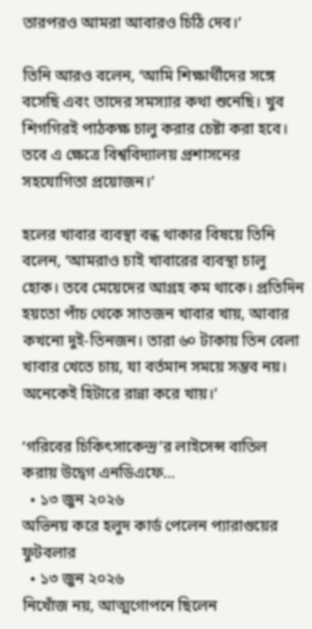তারপরও আমরা আবারও চিঠি দেব।’

তিনি আরও বলেন, ‘আমি শিক্ষার্থীদের সঙ্গে বসেছি এবং তাদের সমস্যার কথা শুনেছি। খুব শিগগিরই পাঠকক্ষ চালু করার চেষ্টা করা হবে। তবে এ ক্ষেত্রে বিশ্ববিদ্যালয় প্রশাসনের সহযোগিতা প্রয়োজন।’

হলের খাবার ব্যবস্থা বন্ধ থাকার বিষয়ে তিনি বলেন, ‘আমরাও চাই খাবারের ব্যবস্থা চালু হোক। তবে মেয়েদের আগ্রহ কম থাকে। প্রতিদিন হয়তো পাঁচ থেকে সাতজন খাবার খায়, আবার কখনো দুই-তিনজন। তারা ৬০ টাকায় তিন বেলা খাবার খেতে চায়, যা বর্তমান সময়ে সম্ভব নয়। অনেকেই হিটারে রান্না করে খায়।’

‘গরিবের চিকিৎসাকেন্দ্র’র লাইসেন্স বাতিল করায় উদ্বেগ এনডিএফে…
  • ১৩ জুন ২০২৬
অভিনয় করে হলুদ কার্ড পেলেন প্যারাগুয়ের ফুটবলার
  • ১৩ জুন ২০২৬
নিখোঁজ নয়, আত্মগোপনে ছিলেন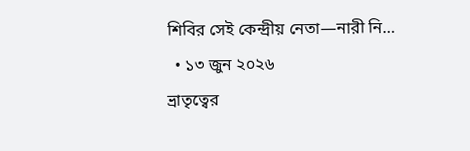শিবির সেই কেন্দ্রীয় নেতা—নারী নি…
  • ১৩ জুন ২০২৬
ভ্রাতৃত্বের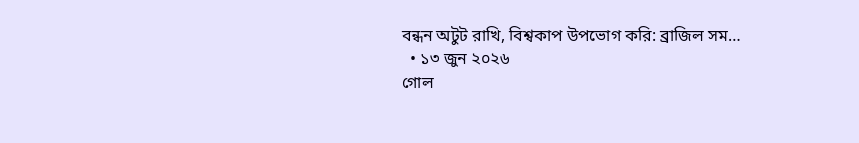বন্ধন অটুট রাখি, বিশ্বকাপ উপভোগ করি: ব্রাজিল সম…
  • ১৩ জুন ২০২৬
গোল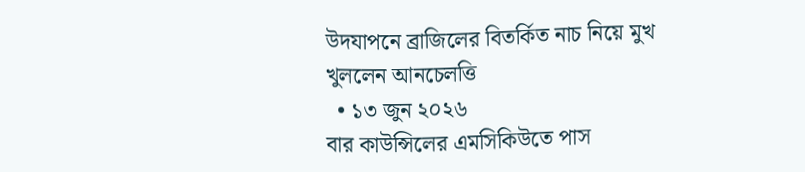উদযাপনে ব্রাজিলের বিতর্কিত নাচ নিয়ে মুখ খুললেন আনচেলত্তি
  • ১৩ জুন ২০২৬
বার কাউন্সিলের এমসিকিউতে পাস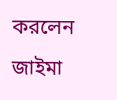করলেন জাইমা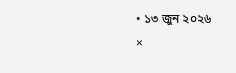• ১৩ জুন ২০২৬
×